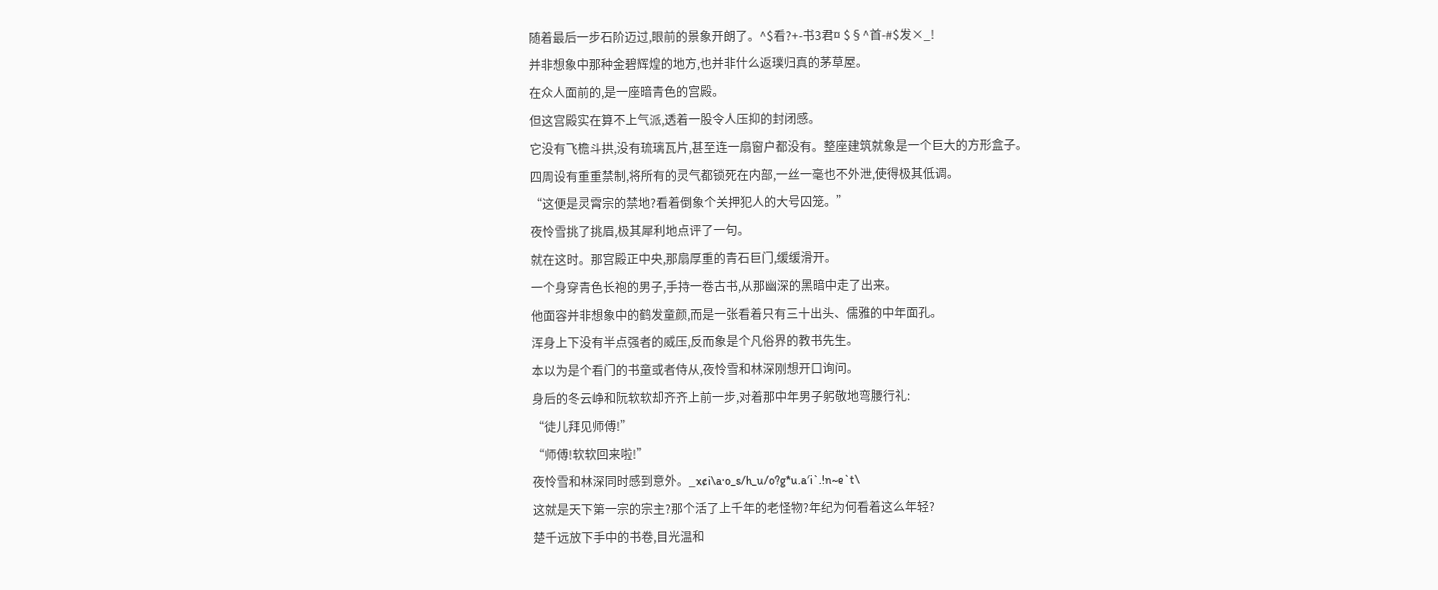随着最后一步石阶迈过,眼前的景象开朗了。^$看?+-书3君¤ $§^首-#$发×_!
并非想象中那种金碧辉煌的地方,也并非什么返璞归真的茅草屋。
在众人面前的,是一座暗青色的宫殿。
但这宫殿实在算不上气派,透着一股令人压抑的封闭感。
它没有飞檐斗拱,没有琉璃瓦片,甚至连一扇窗户都没有。整座建筑就象是一个巨大的方形盒子。
四周设有重重禁制,将所有的灵气都锁死在内部,一丝一毫也不外泄,使得极其低调。
“这便是灵霄宗的禁地?看着倒象个关押犯人的大号囚笼。”
夜怜雪挑了挑眉,极其犀利地点评了一句。
就在这时。那宫殿正中央,那扇厚重的青石巨门,缓缓滑开。
一个身穿青色长袍的男子,手持一卷古书,从那幽深的黑暗中走了出来。
他面容并非想象中的鹤发童颜,而是一张看着只有三十出头、儒雅的中年面孔。
浑身上下没有半点强者的威压,反而象是个凡俗界的教书先生。
本以为是个看门的书童或者侍从,夜怜雪和林深刚想开口询问。
身后的冬云峥和阮软软却齐齐上前一步,对着那中年男子躬敬地弯腰行礼:
“徒儿拜见师傅!”
“师傅!软软回来啦!”
夜怜雪和林深同时感到意外。_x¢i\a·o_s/h_u/o?g*u.a′i`.!n~e`t\
这就是天下第一宗的宗主?那个活了上千年的老怪物?年纪为何看着这么年轻?
楚千远放下手中的书卷,目光温和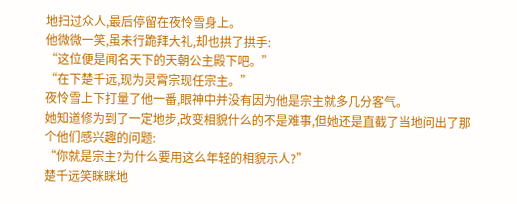地扫过众人,最后停留在夜怜雪身上。
他微微一笑,虽未行跪拜大礼,却也拱了拱手:
“这位便是闻名天下的天朝公主殿下吧。”
“在下楚千远,现为灵霄宗现任宗主。”
夜怜雪上下打量了他一番,眼神中并没有因为他是宗主就多几分客气。
她知道修为到了一定地步,改变相貌什么的不是难事,但她还是直截了当地问出了那个他们感兴趣的问题:
“你就是宗主?为什么要用这么年轻的相貌示人?”
楚千远笑眯眯地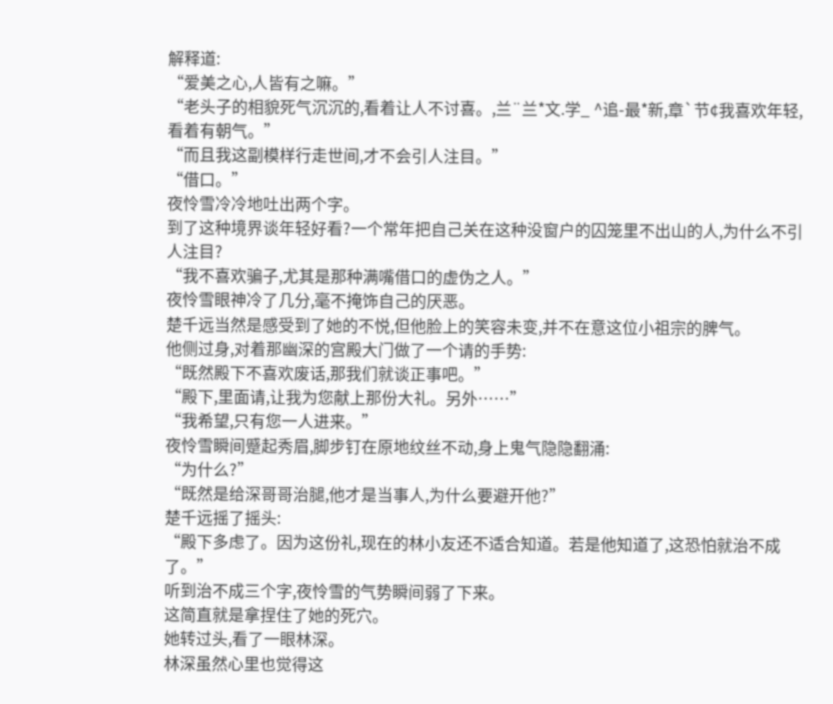解释道:
“爱美之心,人皆有之嘛。”
“老头子的相貌死气沉沉的,看着让人不讨喜。,兰¨兰*文.学_ ^追-最*新,章`节¢我喜欢年轻,看着有朝气。”
“而且我这副模样行走世间,才不会引人注目。”
“借口。”
夜怜雪冷冷地吐出两个字。
到了这种境界谈年轻好看?一个常年把自己关在这种没窗户的囚笼里不出山的人,为什么不引人注目?
“我不喜欢骗子,尤其是那种满嘴借口的虚伪之人。”
夜怜雪眼神冷了几分,毫不掩饰自己的厌恶。
楚千远当然是感受到了她的不悦,但他脸上的笑容未变,并不在意这位小祖宗的脾气。
他侧过身,对着那幽深的宫殿大门做了一个请的手势:
“既然殿下不喜欢废话,那我们就谈正事吧。”
“殿下,里面请,让我为您献上那份大礼。另外……”
“我希望,只有您一人进来。”
夜怜雪瞬间蹙起秀眉,脚步钉在原地纹丝不动,身上鬼气隐隐翻涌:
“为什么?”
“既然是给深哥哥治腿,他才是当事人,为什么要避开他?”
楚千远摇了摇头:
“殿下多虑了。因为这份礼,现在的林小友还不适合知道。若是他知道了,这恐怕就治不成了。”
听到治不成三个字,夜怜雪的气势瞬间弱了下来。
这简直就是拿捏住了她的死穴。
她转过头,看了一眼林深。
林深虽然心里也觉得这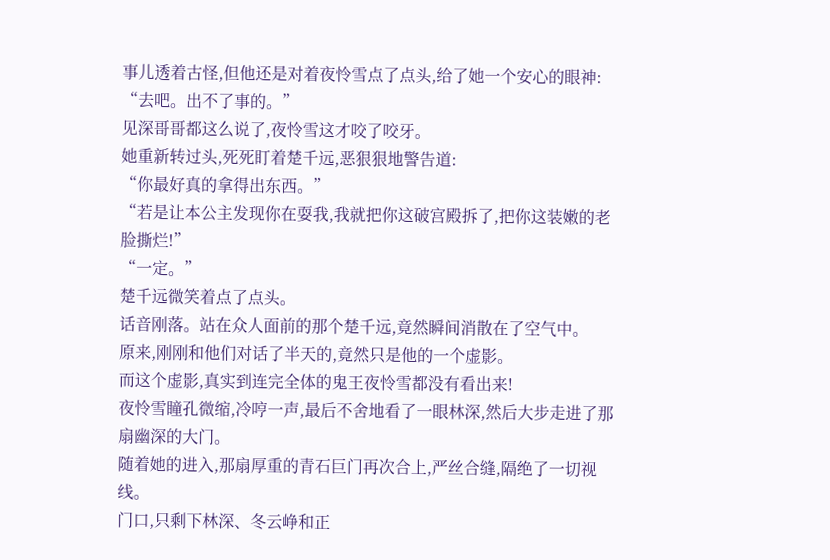事儿透着古怪,但他还是对着夜怜雪点了点头,给了她一个安心的眼神:
“去吧。出不了事的。”
见深哥哥都这么说了,夜怜雪这才咬了咬牙。
她重新转过头,死死盯着楚千远,恶狠狠地警告道:
“你最好真的拿得出东西。”
“若是让本公主发现你在耍我,我就把你这破宫殿拆了,把你这装嫩的老脸撕烂!”
“一定。”
楚千远微笑着点了点头。
话音刚落。站在众人面前的那个楚千远,竟然瞬间消散在了空气中。
原来,刚刚和他们对话了半天的,竟然只是他的一个虚影。
而这个虚影,真实到连完全体的鬼王夜怜雪都没有看出来!
夜怜雪瞳孔微缩,冷哼一声,最后不舍地看了一眼林深,然后大步走进了那扇幽深的大门。
随着她的进入,那扇厚重的青石巨门再次合上,严丝合缝,隔绝了一切视线。
门口,只剩下林深、冬云峥和正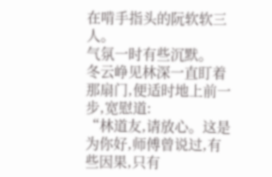在啃手指头的阮软软三人。
气氛一时有些沉默。
冬云峥见林深一直盯着那扇门,便适时地上前一步,宽慰道:
“林道友,请放心。这是为你好,师傅曾说过,有些因果,只有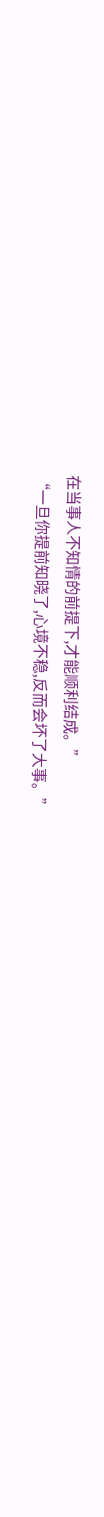在当事人不知情的前提下,才能顺利结成。”
“一旦你提前知晓了,心境不稳,反而会坏了大事。”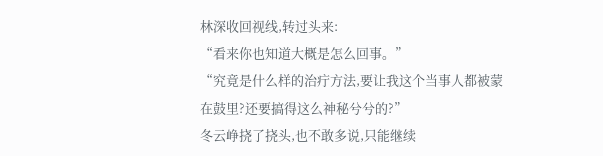林深收回视线,转过头来:
“看来你也知道大概是怎么回事。”
“究竟是什么样的治疔方法,要让我这个当事人都被蒙在鼓里?还要搞得这么神秘兮兮的?”
冬云峥挠了挠头,也不敢多说,只能继续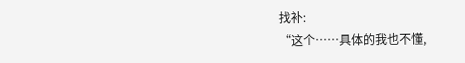找补:
“这个……具体的我也不懂,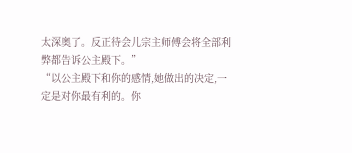太深奥了。反正待会儿宗主师傅会将全部利弊都告诉公主殿下。”
“以公主殿下和你的感情,她做出的决定,一定是对你最有利的。你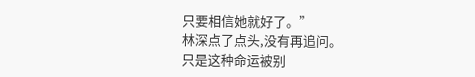只要相信她就好了。”
林深点了点头,没有再追问。
只是这种命运被别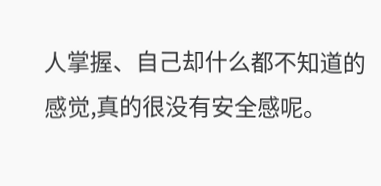人掌握、自己却什么都不知道的感觉,真的很没有安全感呢。